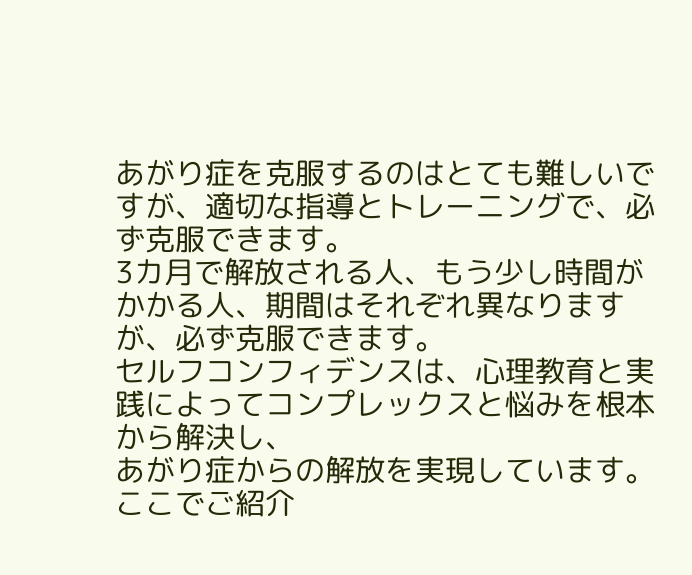あがり症を克服するのはとても難しいですが、適切な指導とトレーニングで、必ず克服できます。
3カ月で解放される人、もう少し時間がかかる人、期間はそれぞれ異なりますが、必ず克服できます。
セルフコンフィデンスは、心理教育と実践によってコンプレックスと悩みを根本から解決し、
あがり症からの解放を実現しています。
ここでご紹介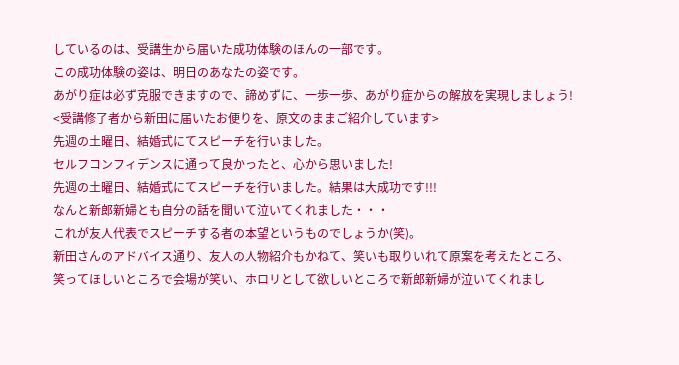しているのは、受講生から届いた成功体験のほんの一部です。
この成功体験の姿は、明日のあなたの姿です。
あがり症は必ず克服できますので、諦めずに、一歩一歩、あがり症からの解放を実現しましょう!
<受講修了者から新田に届いたお便りを、原文のままご紹介しています>
先週の土曜日、結婚式にてスピーチを行いました。
セルフコンフィデンスに通って良かったと、心から思いました!
先週の土曜日、結婚式にてスピーチを行いました。結果は大成功です!!!
なんと新郎新婦とも自分の話を聞いて泣いてくれました・・・
これが友人代表でスピーチする者の本望というものでしょうか(笑)。
新田さんのアドバイス通り、友人の人物紹介もかねて、笑いも取りいれて原案を考えたところ、
笑ってほしいところで会場が笑い、ホロリとして欲しいところで新郎新婦が泣いてくれまし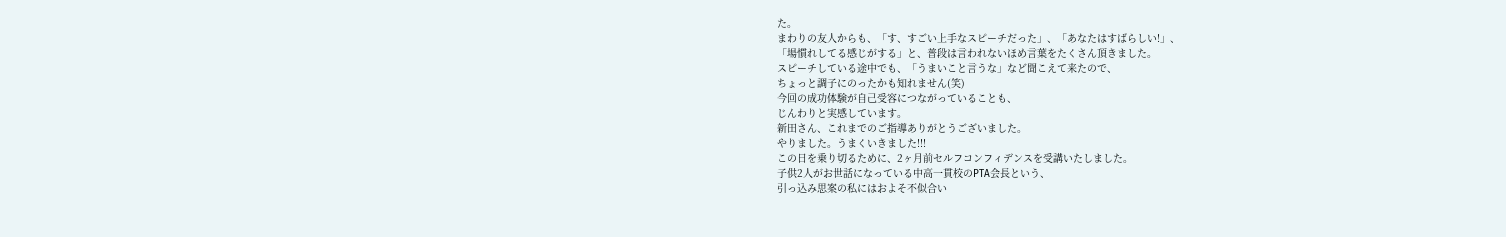た。
まわりの友人からも、「す、すごい上手なスピーチだった」、「あなたはすばらしい!」、
「場慣れしてる感じがする」と、普段は言われないほめ言葉をたくさん頂きました。
スピーチしている途中でも、「うまいこと言うな」など聞こえて来たので、
ちょっと調子にのったかも知れません(笑)
今回の成功体験が自己受容につながっていることも、
じんわりと実感しています。
新田さん、これまでのご指導ありがとうございました。
やりました。うまくいきました!!!
この日を乗り切るために、2ヶ月前セルフコンフィデンスを受講いたしました。
子供2人がお世話になっている中高一貫校のPTA会長という、
引っ込み思案の私にはおよそ不似合い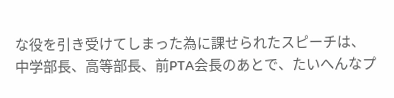な役を引き受けてしまった為に課せられたスピーチは、
中学部長、高等部長、前PTA会長のあとで、たいへんなプ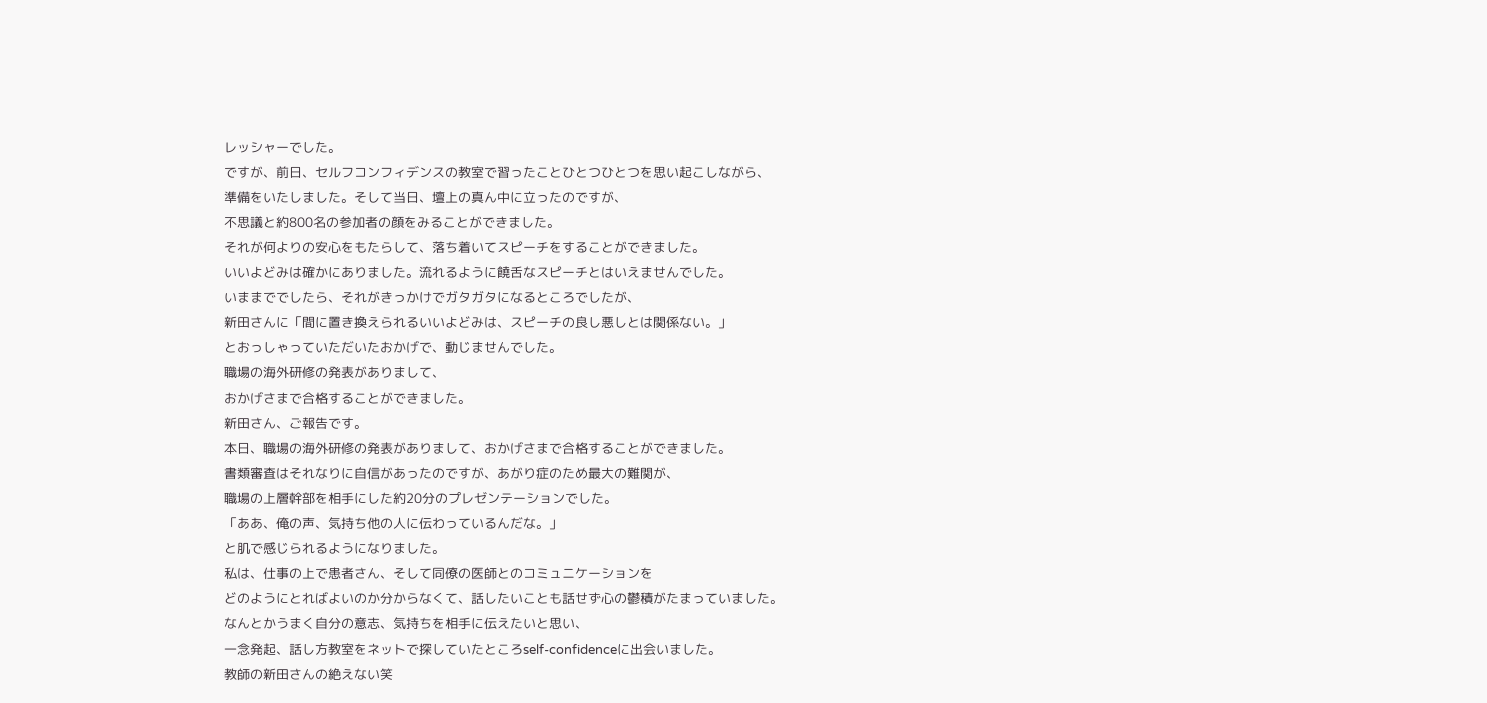レッシャーでした。
ですが、前日、セルフコンフィデンスの教室で習ったことひとつひとつを思い起こしながら、
準備をいたしました。そして当日、壇上の真ん中に立ったのですが、
不思議と約800名の参加者の顔をみることができました。
それが何よりの安心をもたらして、落ち着いてスピーチをすることができました。
いいよどみは確かにありました。流れるように饒舌なスピーチとはいえませんでした。
いままででしたら、それがきっかけでガタガタになるところでしたが、
新田さんに「間に置き換えられるいいよどみは、スピーチの良し悪しとは関係ない。」
とおっしゃっていただいたおかげで、動じませんでした。
職場の海外研修の発表がありまして、
おかげさまで合格することができました。
新田さん、ご報告です。
本日、職場の海外研修の発表がありまして、おかげさまで合格することができました。
書類審査はそれなりに自信があったのですが、あがり症のため最大の難関が、
職場の上層幹部を相手にした約20分のプレゼンテーションでした。
「ああ、俺の声、気持ち他の人に伝わっているんだな。」
と肌で感じられるようになりました。
私は、仕事の上で患者さん、そして同僚の医師とのコミュニケーションを
どのようにとればよいのか分からなくて、話したいことも話せず心の鬱積がたまっていました。
なんとかうまく自分の意志、気持ちを相手に伝えたいと思い、
一念発起、話し方教室をネットで探していたところself-confidenceに出会いました。
教師の新田さんの絶えない笑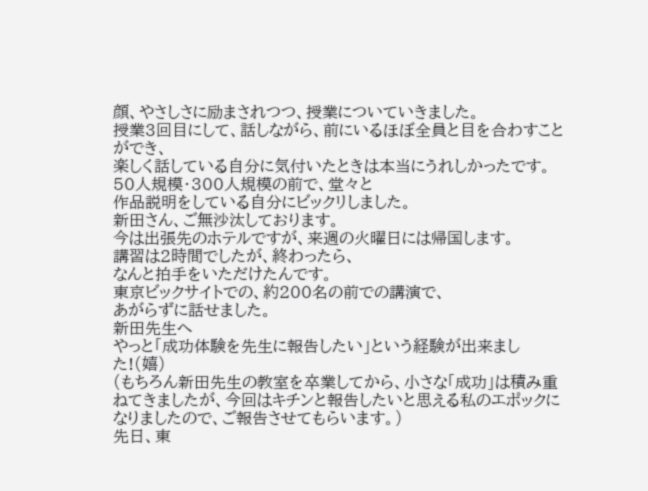顔、やさしさに励まされつつ、授業についていきました。
授業3回目にして、話しながら、前にいるほぼ全員と目を合わすことができ、
楽しく話している自分に気付いたときは本当にうれしかったです。
50人規模・300人規模の前で、堂々と
作品説明をしている自分にビックリしました。
新田さん、ご無沙汰しております。
今は出張先のホテルですが、来週の火曜日には帰国します。
講習は2時間でしたが、終わったら、
なんと拍手をいただけたんです。
東京ビックサイトでの、約200名の前での講演で、
あがらずに話せました。
新田先生へ
やっと「成功体験を先生に報告したい」という経験が出来ました!(嬉)
(もちろん新田先生の教室を卒業してから、小さな「成功」は積み重ねてきましたが、今回はキチンと報告したいと思える私のエポックになりましたので、ご報告させてもらいます。)
先日、東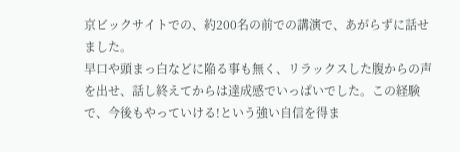京ビックサイトでの、約200名の前での講演で、あがらずに話せました。
早口や頭まっ白などに陥る事も無く、リラックスした腹からの声を出せ、話し終えてからは達成感でいっぱいでした。この経験で、今後もやっていける!という強い自信を得ま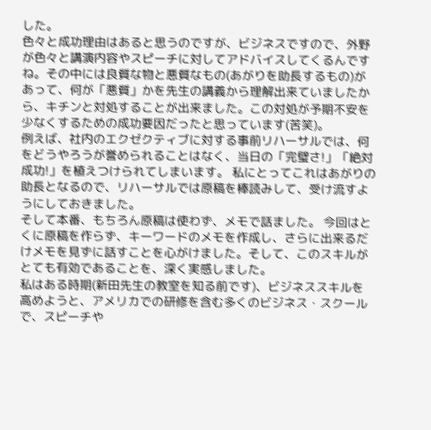した。
色々と成功理由はあると思うのですが、ビジネスですので、外野が色々と講演内容やスピーチに対してアドバイスしてくるんですね。その中には良質な物と悪質なもの(あがりを助長するもの)があって、何が「悪質」かを先生の講義から理解出来ていましたから、キチンと対処することが出来ました。この対処が予期不安を少なくするための成功要因だったと思っています(苦笑)。
例えば、社内のエクゼクティブに対する事前リハーサルでは、何をどうやろうが誉められることはなく、当日の「完璧さ!」「絶対成功!」を植えつけられてしまいます。 私にとってこれはあがりの助長となるので、リハーサルでは原稿を棒読みして、受け流すようにしておきました。
そして本番、もちろん原稿は使わず、メモで話ました。 今回はとくに原稿を作らず、キーワードのメモを作成し、さらに出来るだけメモを見ずに話すことを心がけました。そして、このスキルがとても有効であることを、深く実感しました。
私はある時期(新田先生の教室を知る前です)、ビジネススキルを高めようと、アメリカでの研修を含む多くのビジネス・スクールで、スピーチや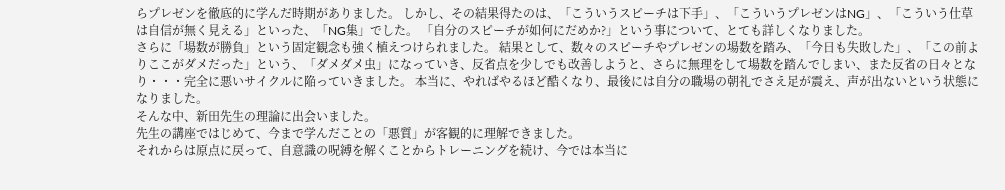らプレゼンを徹底的に学んだ時期がありました。 しかし、その結果得たのは、「こういうスピーチは下手」、「こういうプレゼンはNG」、「こういう仕草は自信が無く見える」といった、「NG集」でした。 「自分のスピーチが如何にだめか?」という事について、とても詳しくなりました。
さらに「場数が勝負」という固定観念も強く植えつけられました。 結果として、数々のスピーチやプレゼンの場数を踏み、「今日も失敗した」、「この前よりここがダメだった」という、「ダメダメ虫」になっていき、反省点を少しでも改善しようと、さらに無理をして場数を踏んでしまい、また反省の日々となり・・・完全に悪いサイクルに陥っていきました。 本当に、やればやるほど酷くなり、最後には自分の職場の朝礼でさえ足が震え、声が出ないという状態になりました。
そんな中、新田先生の理論に出会いました。
先生の講座ではじめて、今まで学んだことの「悪質」が客観的に理解できました。
それからは原点に戻って、自意識の呪縛を解くことからトレーニングを続け、今では本当に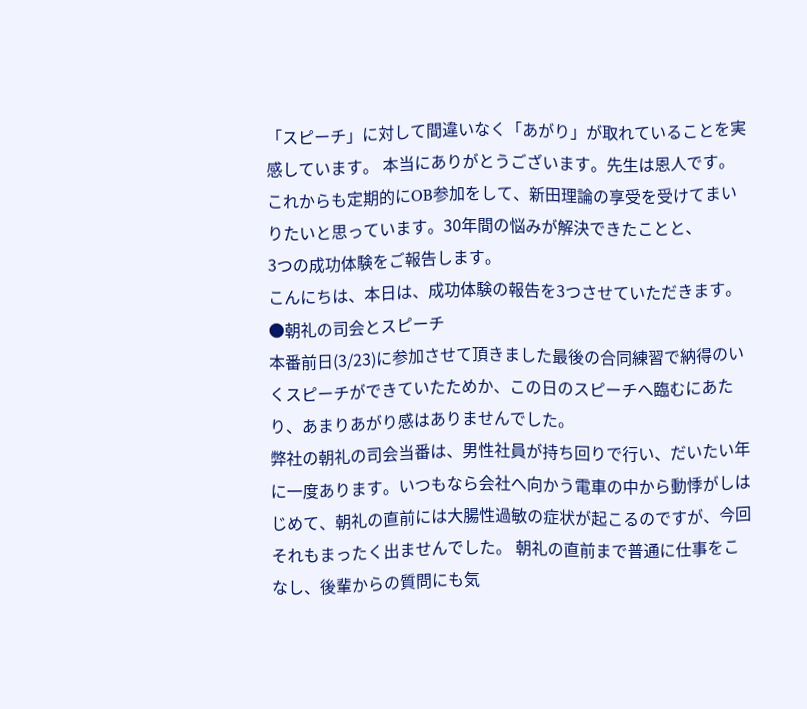「スピーチ」に対して間違いなく「あがり」が取れていることを実感しています。 本当にありがとうございます。先生は恩人です。 これからも定期的にOB参加をして、新田理論の享受を受けてまいりたいと思っています。30年間の悩みが解決できたことと、
3つの成功体験をご報告します。
こんにちは、本日は、成功体験の報告を3つさせていただきます。
●朝礼の司会とスピーチ
本番前日(3/23)に参加させて頂きました最後の合同練習で納得のいくスピーチができていたためか、この日のスピーチへ臨むにあたり、あまりあがり感はありませんでした。
弊社の朝礼の司会当番は、男性社員が持ち回りで行い、だいたい年に一度あります。いつもなら会社へ向かう電車の中から動悸がしはじめて、朝礼の直前には大腸性過敏の症状が起こるのですが、今回それもまったく出ませんでした。 朝礼の直前まで普通に仕事をこなし、後輩からの質問にも気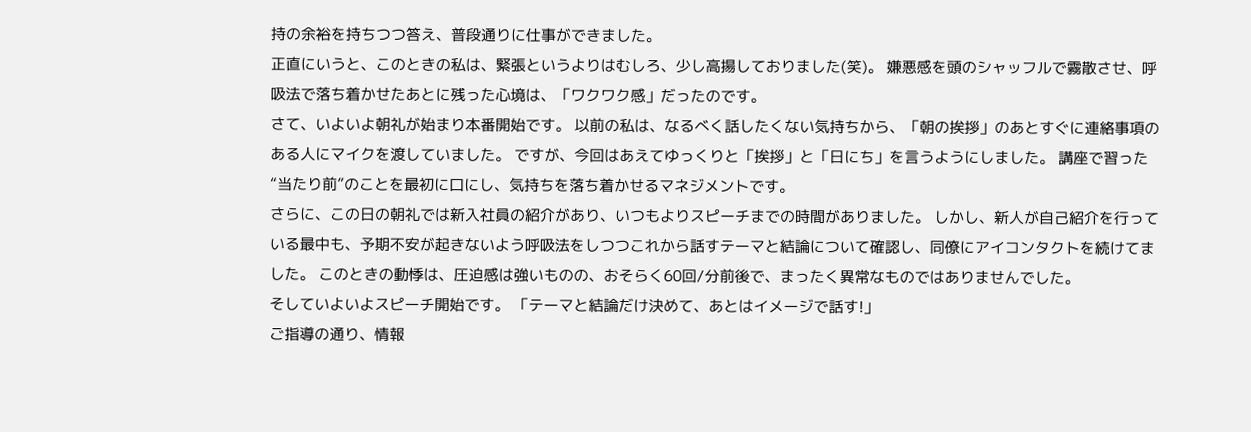持の余裕を持ちつつ答え、普段通りに仕事ができました。
正直にいうと、このときの私は、緊張というよりはむしろ、少し高揚しておりました(笑)。 嫌悪感を頭のシャッフルで霧散させ、呼吸法で落ち着かせたあとに残った心境は、「ワクワク感」だったのです。
さて、いよいよ朝礼が始まり本番開始です。 以前の私は、なるべく話したくない気持ちから、「朝の挨拶」のあとすぐに連絡事項のある人にマイクを渡していました。 ですが、今回はあえてゆっくりと「挨拶」と「日にち」を言うようにしました。 講座で習った“当たり前”のことを最初に口にし、気持ちを落ち着かせるマネジメントです。
さらに、この日の朝礼では新入社員の紹介があり、いつもよりスピーチまでの時間がありました。 しかし、新人が自己紹介を行っている最中も、予期不安が起きないよう呼吸法をしつつこれから話すテーマと結論について確認し、同僚にアイコンタクトを続けてました。 このときの動悸は、圧迫感は強いものの、おそらく60回/分前後で、まったく異常なものではありませんでした。
そしていよいよスピーチ開始です。 「テーマと結論だけ決めて、あとはイメージで話す!」
ご指導の通り、情報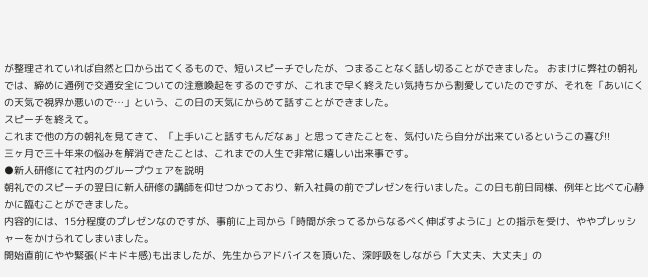が整理されていれば自然と口から出てくるもので、短いスピーチでしたが、つまることなく話し切ることができました。 おまけに弊社の朝礼では、締めに通例で交通安全についての注意喚起をするのですが、これまで早く終えたい気持ちから割愛していたのですが、それを「あいにくの天気で視界か悪いので…」という、この日の天気にからめて話すことができました。
スピーチを終えて。
これまで他の方の朝礼を見てきて、「上手いこと話すもんだなぁ」と思ってきたことを、気付いたら自分が出来ているというこの喜び!!
三ヶ月で三十年来の悩みを解消できたことは、これまでの人生で非常に嬉しい出来事です。
●新人研修にて社内のグループウェアを説明
朝礼でのスピーチの翌日に新人研修の講師を仰せつかっており、新入社員の前でプレゼンを行いました。この日も前日同様、例年と比べて心静かに臨むことができました。
内容的には、15分程度のプレゼンなのですが、事前に上司から「時間が余ってるからなるべく伸ばすように」との指示を受け、ややプレッシャーをかけられてしまいました。
開始直前にやや緊張(ドキドキ感)も出ましたが、先生からアドバイスを頂いた、深呼吸をしながら「大丈夫、大丈夫」の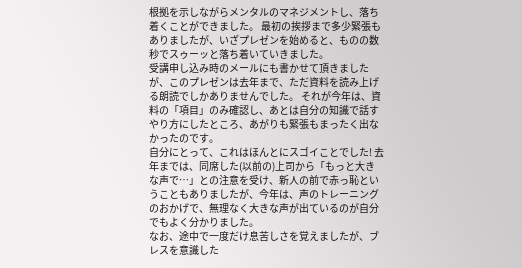根拠を示しながらメンタルのマネジメントし、落ち着くことができました。 最初の挨拶まで多少緊張もありましたが、いざプレゼンを始めると、ものの数秒でスゥーッと落ち着いていきました。
受講申し込み時のメールにも書かせて頂きましたが、このプレゼンは去年まで、ただ資料を読み上げる朗読でしかありませんでした。 それが今年は、資料の「項目」のみ確認し、あとは自分の知識で話すやり方にしたところ、あがりも緊張もまったく出なかったのです。
自分にとって、これはほんとにスゴイことでした! 去年までは、同席した(以前の)上司から「もっと大きな声で…」との注意を受け、新人の前で赤っ恥ということもありましたが、今年は、声のトレーニングのおかげで、無理なく大きな声が出ているのが自分でもよく分かりました。
なお、途中で一度だけ息苦しさを覚えましたが、ブレスを意識した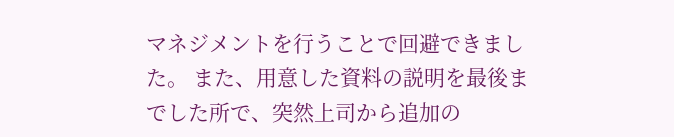マネジメントを行うことで回避できました。 また、用意した資料の説明を最後までした所で、突然上司から追加の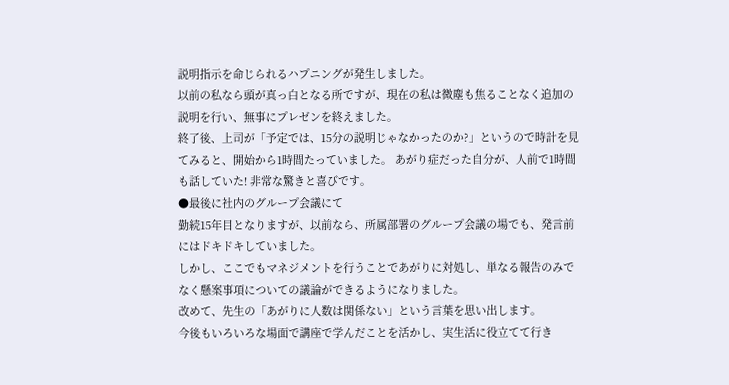説明指示を命じられるハプニングが発生しました。
以前の私なら頭が真っ白となる所ですが、現在の私は微塵も焦ることなく追加の説明を行い、無事にプレゼンを終えました。
終了後、上司が「予定では、15分の説明じゃなかったのか?」というので時計を見てみると、開始から1時間たっていました。 あがり症だった自分が、人前で1時間も話していた! 非常な驚きと喜びです。
●最後に社内のグループ会議にて
勤続15年目となりますが、以前なら、所属部署のグループ会議の場でも、発言前にはドキドキしていました。
しかし、ここでもマネジメントを行うことであがりに対処し、単なる報告のみでなく懸案事項についての議論ができるようになりました。
改めて、先生の「あがりに人数は関係ない」という言葉を思い出します。
今後もいろいろな場面で講座で学んだことを活かし、実生活に役立てて行き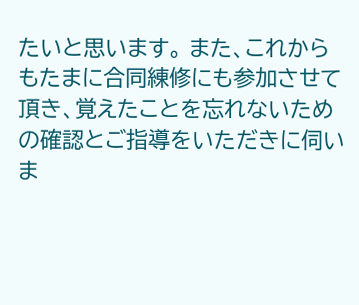たいと思います。 また、これからもたまに合同練修にも参加させて頂き、覚えたことを忘れないための確認とご指導をいただきに伺いま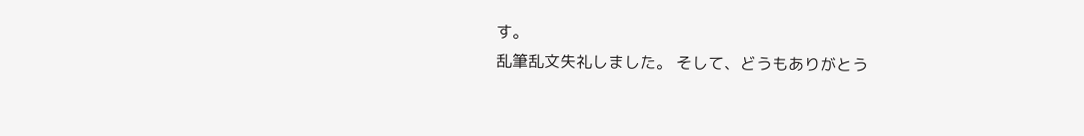す。
乱筆乱文失礼しました。 そして、どうもありがとう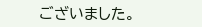ございました。